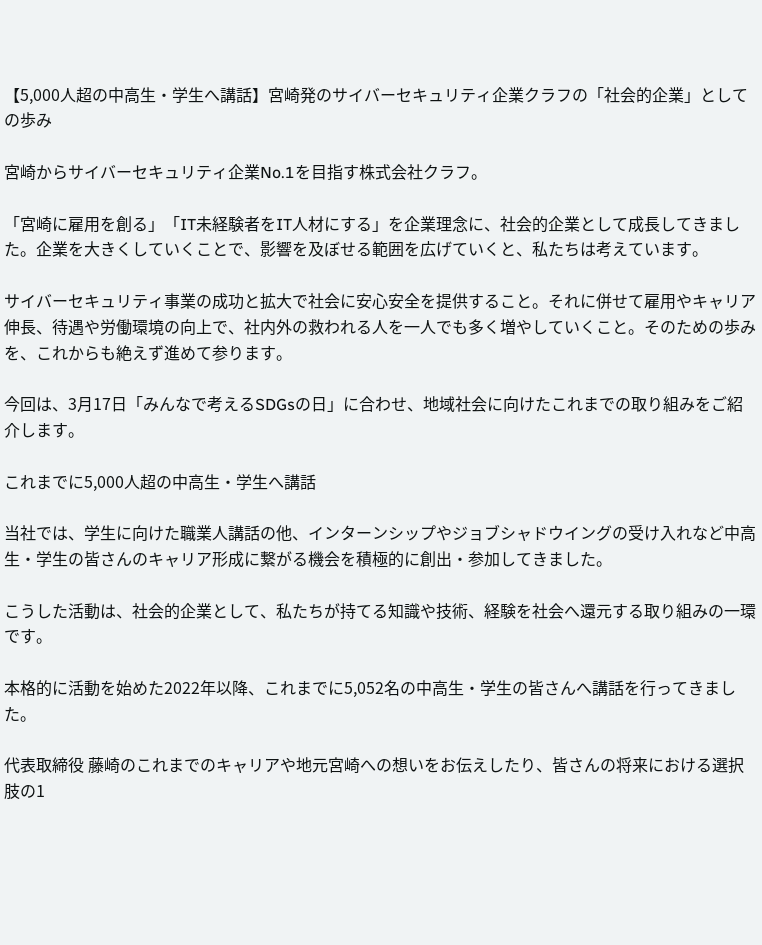【5,000人超の中高生・学生へ講話】宮崎発のサイバーセキュリティ企業クラフの「社会的企業」としての歩み

宮崎からサイバーセキュリティ企業No.1を目指す株式会社クラフ。

「宮崎に雇用を創る」「IT未経験者をIT人材にする」を企業理念に、社会的企業として成長してきました。企業を大きくしていくことで、影響を及ぼせる範囲を広げていくと、私たちは考えています。

サイバーセキュリティ事業の成功と拡大で社会に安心安全を提供すること。それに併せて雇用やキャリア伸長、待遇や労働環境の向上で、社内外の救われる人を一人でも多く増やしていくこと。そのための歩みを、これからも絶えず進めて参ります。

今回は、3月17日「みんなで考えるSDGsの日」に合わせ、地域社会に向けたこれまでの取り組みをご紹介します。

これまでに5,000人超の中高生・学生へ講話

当社では、学生に向けた職業人講話の他、インターンシップやジョブシャドウイングの受け入れなど中高生・学生の皆さんのキャリア形成に繋がる機会を積極的に創出・参加してきました。

こうした活動は、社会的企業として、私たちが持てる知識や技術、経験を社会へ還元する取り組みの一環です。

本格的に活動を始めた2022年以降、これまでに5,052名の中高生・学生の皆さんへ講話を行ってきました。

代表取締役 藤崎のこれまでのキャリアや地元宮崎への想いをお伝えしたり、皆さんの将来における選択肢の1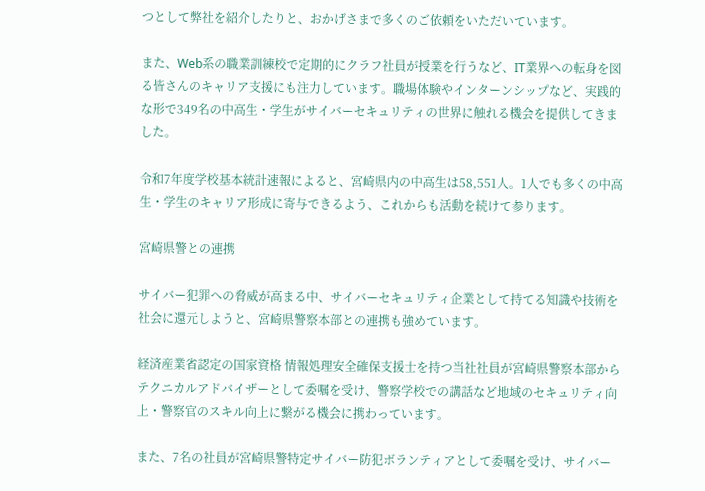つとして弊社を紹介したりと、おかげさまで多くのご依頼をいただいています。

また、Web系の職業訓練校で定期的にクラフ社員が授業を行うなど、IT業界への転身を図る皆さんのキャリア支援にも注力しています。職場体験やインターンシップなど、実践的な形で349名の中高生・学生がサイバーセキュリティの世界に触れる機会を提供してきました。

令和7年度学校基本統計速報によると、宮崎県内の中高生は58,551人。1人でも多くの中高生・学生のキャリア形成に寄与できるよう、これからも活動を続けて参ります。

宮崎県警との連携

サイバー犯罪への脅威が高まる中、サイバーセキュリティ企業として持てる知識や技術を社会に還元しようと、宮崎県警察本部との連携も強めています。

経済産業省認定の国家資格 情報処理安全確保支援士を持つ当社社員が宮崎県警察本部からテクニカルアドバイザーとして委嘱を受け、警察学校での講話など地域のセキュリティ向上・警察官のスキル向上に繋がる機会に携わっています。

また、7名の社員が宮崎県警特定サイバー防犯ボランティアとして委嘱を受け、サイバー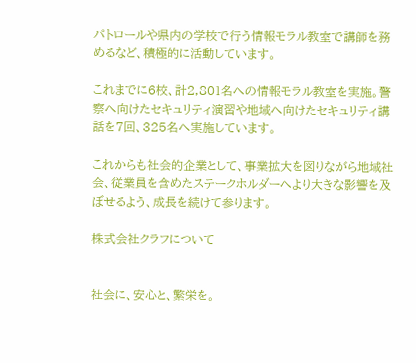パトロールや県内の学校で行う情報モラル教室で講師を務めるなど、積極的に活動しています。

これまでに6校、計2,801名への情報モラル教室を実施。警察へ向けたセキュリティ演習や地域へ向けたセキュリティ講話を7回、325名へ実施しています。

これからも社会的企業として、事業拡大を図りながら地域社会、従業員を含めたステークホルダーへより大きな影響を及ぼせるよう、成長を続けて参ります。

株式会社クラフについて


社会に、安心と、繁栄を。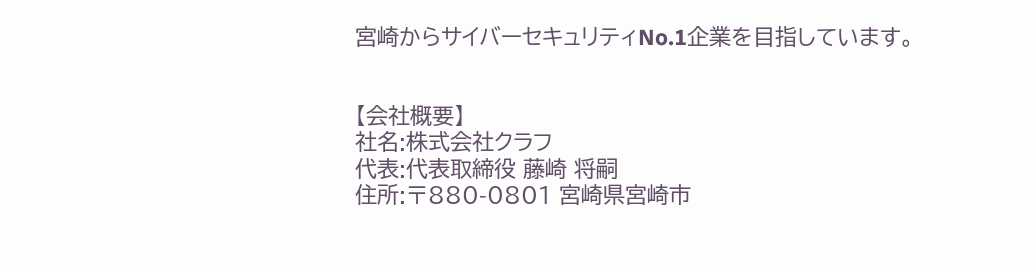宮崎からサイバーセキュリティNo.1企業を目指しています。


【会社概要】
社名:株式会社クラフ
代表:代表取締役 藤崎 将嗣
住所:〒880-0801 宮崎県宮崎市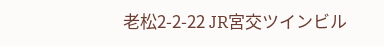老松2-2-22 JR宮交ツインビル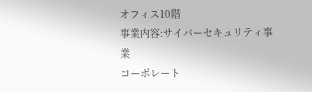オフィス10階
事業内容:サイバーセキュリティ事業
コーポレート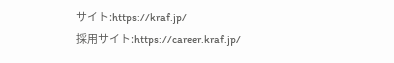サイト:https://kraf.jp/
採用サイト:https://career.kraf.jp/